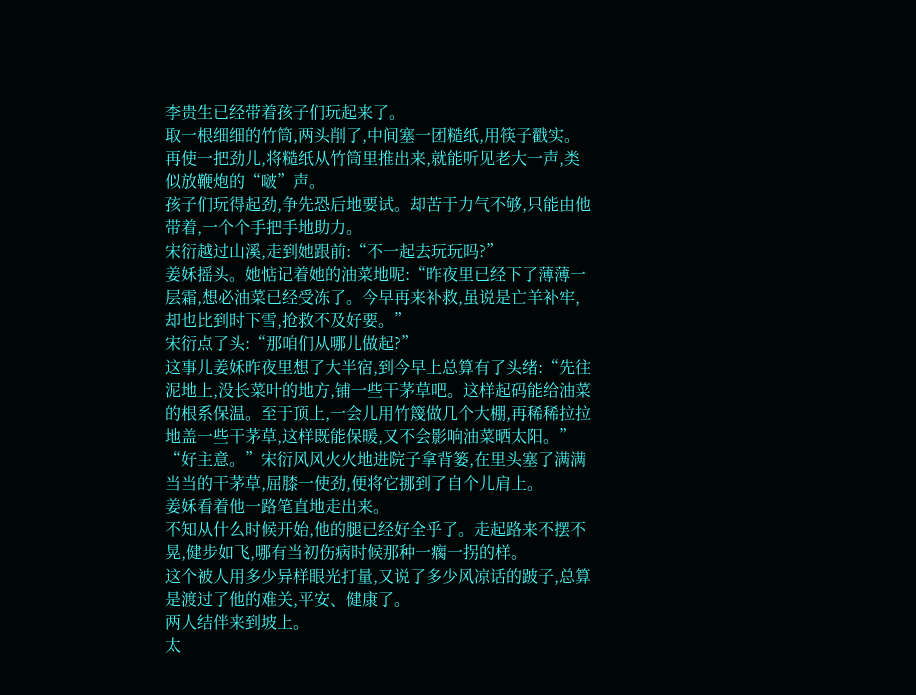李贵生已经带着孩子们玩起来了。
取一根细细的竹筒,两头削了,中间塞一团糙纸,用筷子戳实。再使一把劲儿,将糙纸从竹筒里推出来,就能听见老大一声,类似放鞭炮的“啵”声。
孩子们玩得起劲,争先恐后地要试。却苦于力气不够,只能由他带着,一个个手把手地助力。
宋衍越过山溪,走到她跟前:“不一起去玩玩吗?”
姜姀摇头。她惦记着她的油菜地呢:“昨夜里已经下了薄薄一层霜,想必油菜已经受冻了。今早再来补救,虽说是亡羊补牢,却也比到时下雪,抢救不及好要。”
宋衍点了头:“那咱们从哪儿做起?”
这事儿姜姀昨夜里想了大半宿,到今早上总算有了头绪:“先往泥地上,没长菜叶的地方,铺一些干茅草吧。这样起码能给油菜的根系保温。至于顶上,一会儿用竹篾做几个大棚,再稀稀拉拉地盖一些干茅草,这样既能保暖,又不会影响油菜晒太阳。”
“好主意。”宋衍风风火火地进院子拿背篓,在里头塞了满满当当的干茅草,屈膝一使劲,便将它挪到了自个儿肩上。
姜姀看着他一路笔直地走出来。
不知从什么时候开始,他的腿已经好全乎了。走起路来不摆不晃,健步如飞,哪有当初伤病时候那种一瘸一拐的样。
这个被人用多少异样眼光打量,又说了多少风凉话的跛子,总算是渡过了他的难关,平安、健康了。
两人结伴来到坡上。
太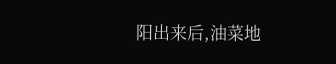阳出来后,油菜地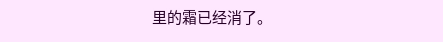里的霜已经消了。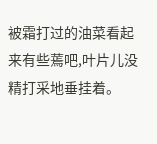被霜打过的油菜看起来有些蔫吧,叶片儿没精打采地垂挂着。